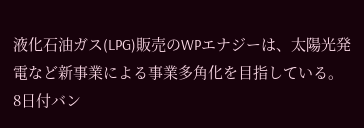液化石油ガス(LPG)販売のWPエナジーは、太陽光発電など新事業による事業多角化を目指している。
8日付バン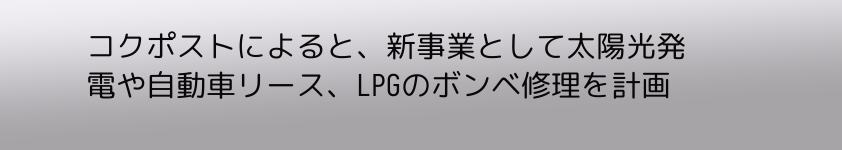コクポストによると、新事業として太陽光発電や自動車リース、LPGのボンベ修理を計画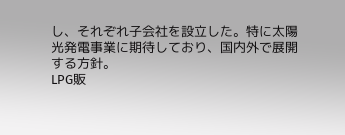し、それぞれ子会社を設立した。特に太陽光発電事業に期待しており、国内外で展開する方針。
LPG販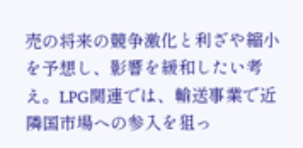売の将来の競争激化と利ざや縮小を予想し、影響を緩和したい考え。LPG関連では、輸送事業で近隣国市場への参入を狙っ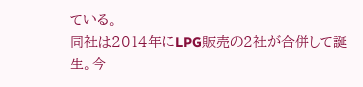ている。
同社は2014年にLPG販売の2社が合併して誕生。今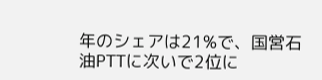年のシェアは21%で、国営石油PTTに次いで2位に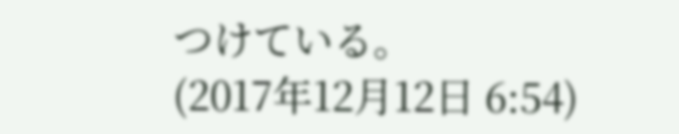つけている。
(2017年12月12日 6:54)